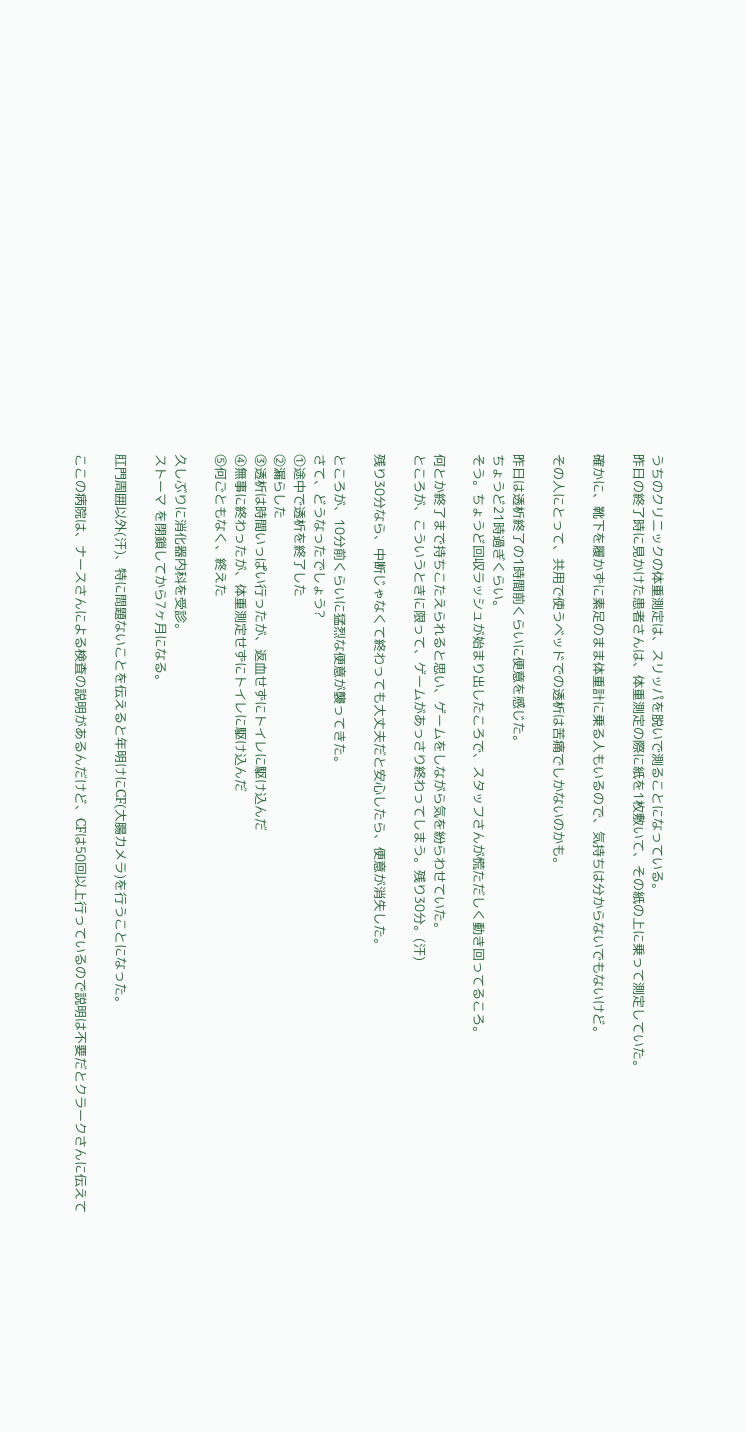うちのクリニックの体重測定は、スリッパを脱いで測ることになっている。
昨日の終了時に見かけた患者さんは、体重測定の際に紙を1枚敷いて、その紙の上に乗って測定していた。

確かに、靴下を履かずに素足のまま体重計に乗る人もいるので、気持ちは分からないでもないけど。

その人にとって、共用で使うベッドでの透析は苦痛でしかないのかも。

昨日は透析終了の1時間前くらいに便意を感じた。
ちょうど21時過ぎくらい。
そう。ちょうど回収ラッシュが始まり出したころで、スタッフさんが慌ただしく動き回ってるころ。

何とか終了まで持ちこたえられると思い、ゲームをしながら気を紛らわせていた。
ところが、こういうときに限って、ゲームがあっさり終わってしまう。残り30分。(汗)

残り30分なら、中断じゃなくて終わっても大丈夫だと安心したら、便意が消失した。

ところが、10分前くらいに猛烈な便意が襲ってきた。
さて、どうなったでしょう?
①途中で透析を終了した
②漏らした
③透析は時間いっぱい行ったが、返血せずにトイレに駆け込んだ
④無事に終わったが、体重測定せずにトイレに駆け込んだ
⑤何ごともなく、終えた

久しぶりに消化器内科を受診。
ストーマ を閉鎖してから7ヶ月になる。

肛門周囲以外(汗)、特に問題ないことを伝えると年明けにCF(大腸カメラ)を行うことになった。

ここの病院は、ナースさんによる検査の説明があるんだけど、CFは50回以上行っているので説明は不要だとクラークさんに伝えて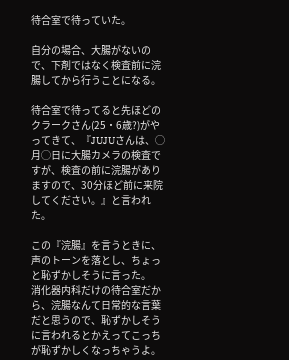待合室で待っていた。

自分の場合、大腸がないので、下剤ではなく検査前に浣腸してから行うことになる。

待合室で待ってると先ほどのクラークさん(25・6歳?)がやってきて、『JUJUさんは、◯月◯日に大腸カメラの検査ですが、検査の前に浣腸がありますので、30分ほど前に来院してください。』と言われた。

この『浣腸』を言うときに、声のトーンを落とし、ちょっと恥ずかしそうに言った。
消化器内科だけの待合室だから、浣腸なんて日常的な言葉だと思うので、恥ずかしそうに言われるとかえってこっちが恥ずかしくなっちゃうよ。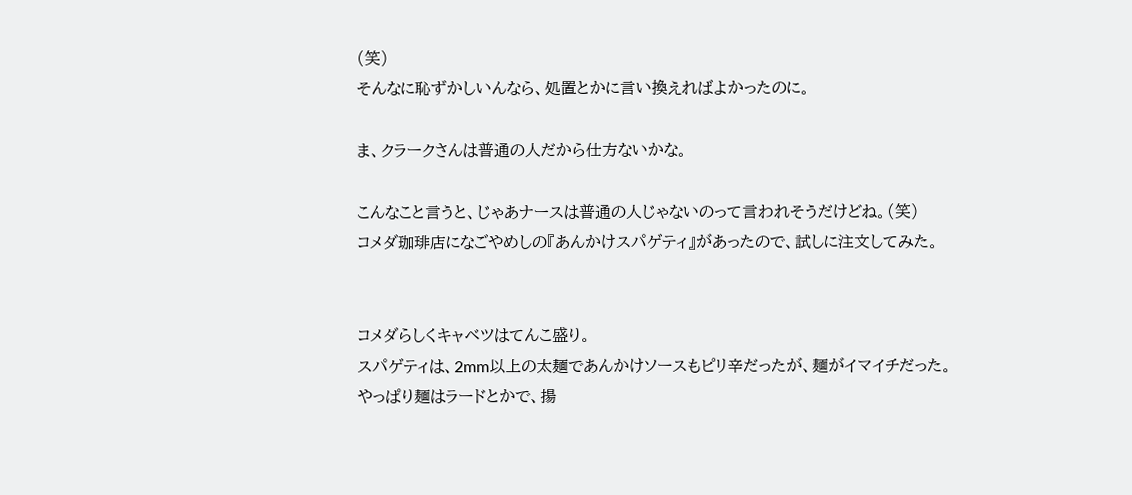(笑)
そんなに恥ずかしいんなら、処置とかに言い換えればよかったのに。

ま、クラークさんは普通の人だから仕方ないかな。

こんなこと言うと、じゃあナースは普通の人じゃないのって言われそうだけどね。(笑)
コメダ珈琲店になごやめしの『あんかけスパゲティ』があったので、試しに注文してみた。


コメダらしくキャベツはてんこ盛り。
スパゲティは、2mm以上の太麺であんかけソースもピリ辛だったが、麺がイマイチだった。
やっぱり麺はラードとかで、揚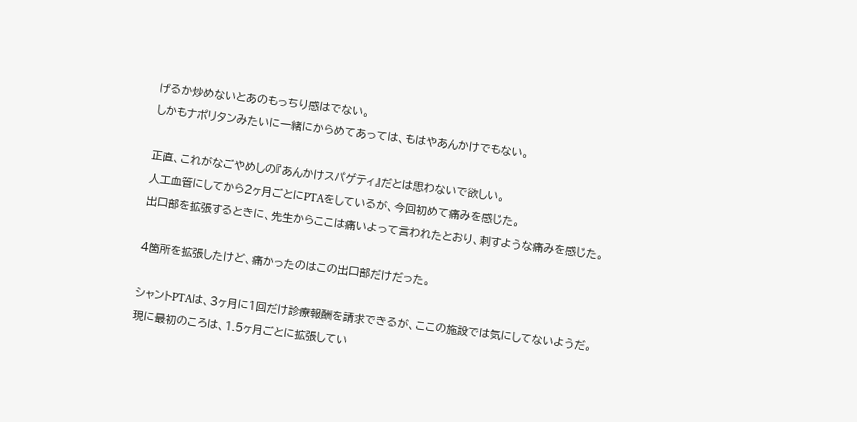げるか炒めないとあのもっちり感はでない。
しかもナポリタンみたいに一緒にからめてあっては、もはやあんかけでもない。

正直、これがなごやめしの『あんかけスパゲティ』だとは思わないで欲しい。
人工血管にしてから2ヶ月ごとにPTAをしているが、今回初めて痛みを感じた。
出口部を拡張するときに、先生からここは痛いよって言われたとおり、刺すような痛みを感じた。

4箇所を拡張したけど、痛かったのはこの出口部だけだった。

シャントPTAは、3ヶ月に1回だけ診療報酬を請求できるが、ここの施設では気にしてないようだ。
現に最初のころは、1.5ヶ月ごとに拡張してい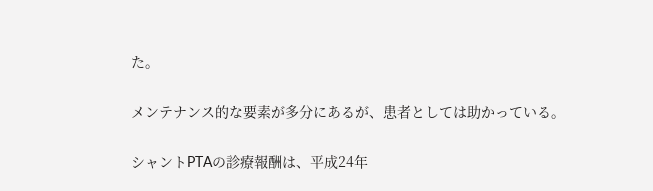た。

メンテナンス的な要素が多分にあるが、患者としては助かっている。

シャントPTAの診療報酬は、平成24年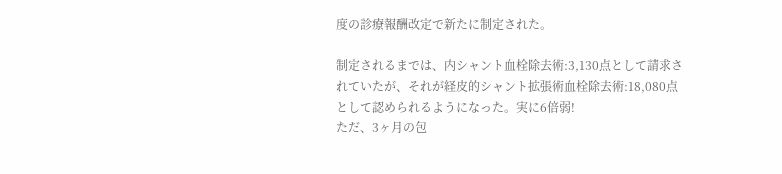度の診療報酬改定で新たに制定された。

制定されるまでは、内シャント血栓除去術:3,130点として請求されていたが、それが経皮的シャント拡張術血栓除去術:18,080点として認められるようになった。実に6倍弱!
ただ、3ヶ月の包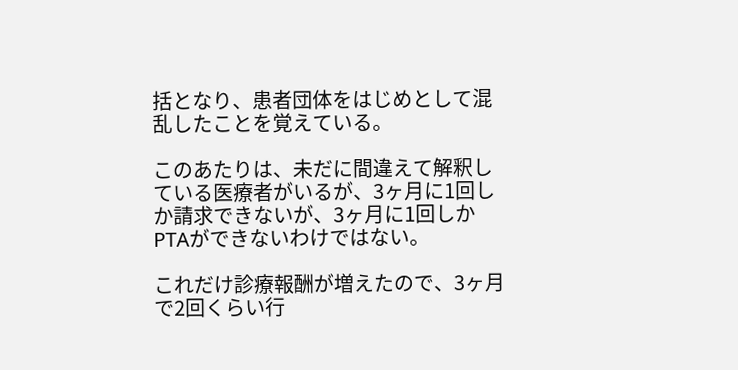括となり、患者団体をはじめとして混乱したことを覚えている。

このあたりは、未だに間違えて解釈している医療者がいるが、3ヶ月に1回しか請求できないが、3ヶ月に1回しかPTAができないわけではない。

これだけ診療報酬が増えたので、3ヶ月で2回くらい行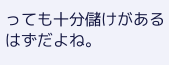っても十分儲けがあるはずだよね。